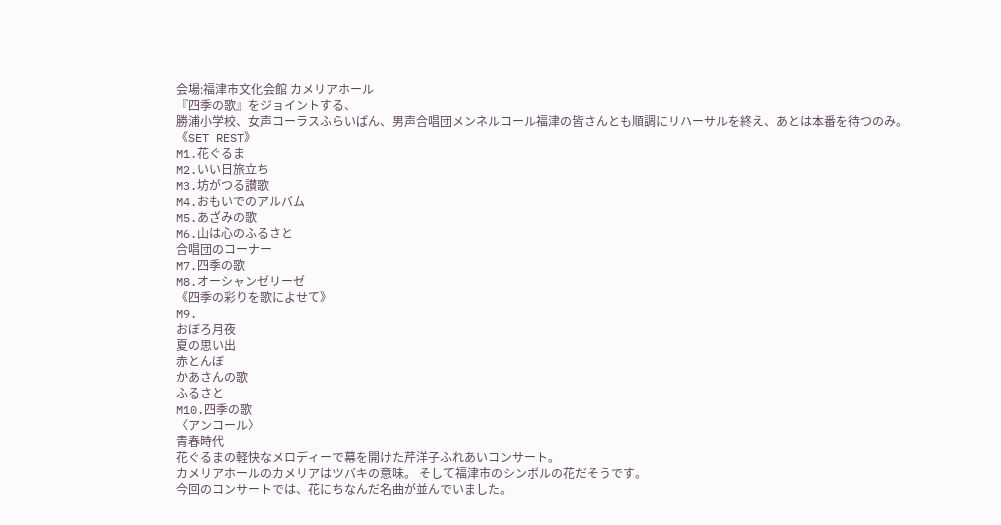会場:福津市文化会館 カメリアホール
『四季の歌』をジョイントする、
勝浦小学校、女声コーラスふらいぱん、男声合唱団メンネルコール福津の皆さんとも順調にリハーサルを終え、あとは本番を待つのみ。
《SET REST》
M1.花ぐるま
M2.いい日旅立ち
M3.坊がつる讃歌
M4.おもいでのアルバム
M5.あざみの歌
M6.山は心のふるさと
合唱団のコーナー
M7.四季の歌
M8.オーシャンゼリーゼ
《四季の彩りを歌によせて》
M9.
おぼろ月夜
夏の思い出
赤とんぼ
かあさんの歌
ふるさと
M10.四季の歌
〈アンコール〉
青春時代
花ぐるまの軽快なメロディーで幕を開けた芹洋子ふれあいコンサート。
カメリアホールのカメリアはツバキの意味。 そして福津市のシンボルの花だそうです。
今回のコンサートでは、花にちなんだ名曲が並んでいました。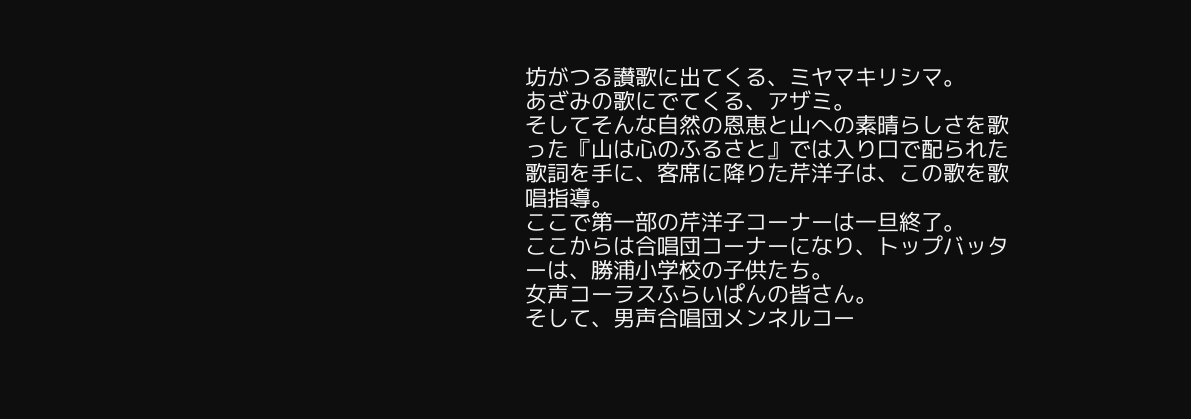坊がつる讃歌に出てくる、ミヤマキリシマ。
あざみの歌にでてくる、アザミ。
そしてそんな自然の恩恵と山への素晴らしさを歌った『山は心のふるさと』では入り口で配られた歌詞を手に、客席に降りた芹洋子は、この歌を歌唱指導。
ここで第一部の芹洋子コーナーは一旦終了。
ここからは合唱団コーナーになり、トップバッターは、勝浦小学校の子供たち。
女声コーラスふらいぱんの皆さん。
そして、男声合唱団メンネルコー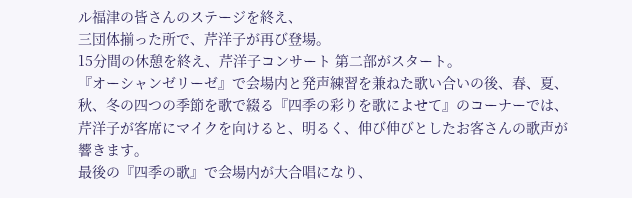ル福津の皆さんのステージを終え、
三団体揃った所で、芹洋子が再び登場。
15分間の休憩を終え、芹洋子コンサート 第二部がスタート。
『オーシャンゼリーゼ』で会場内と発声練習を兼ねた歌い合いの後、春、夏、秋、冬の四つの季節を歌で綴る『四季の彩りを歌によせて』のコーナーでは、芹洋子が客席にマイクを向けると、明るく、伸び伸びとしたお客さんの歌声が響きます。
最後の『四季の歌』で会場内が大合唱になり、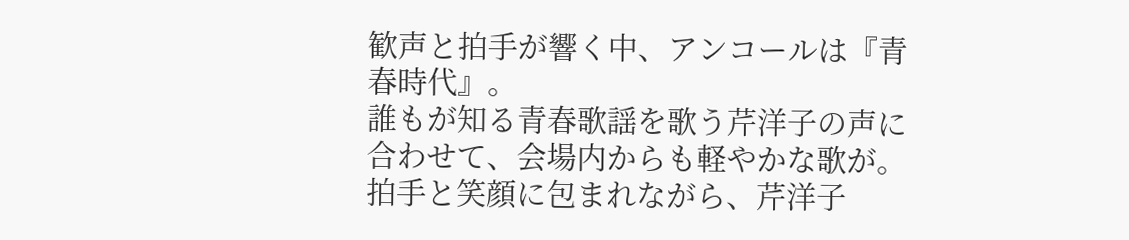歓声と拍手が響く中、アンコールは『青春時代』。
誰もが知る青春歌謡を歌う芹洋子の声に合わせて、会場内からも軽やかな歌が。
拍手と笑顔に包まれながら、芹洋子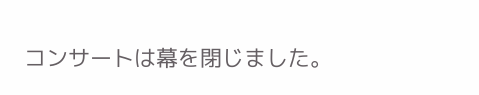コンサートは幕を閉じました。